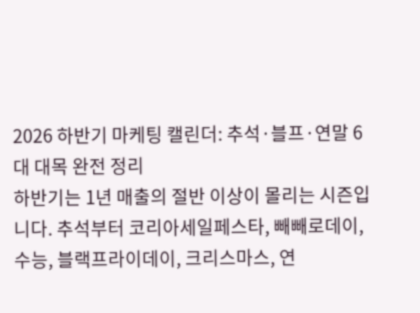2026 하반기 마케팅 캘린더: 추석·블프·연말 6대 대목 완전 정리
하반기는 1년 매출의 절반 이상이 몰리는 시즌입니다. 추석부터 코리아세일페스타, 빼빼로데이, 수능, 블랙프라이데이, 크리스마스, 연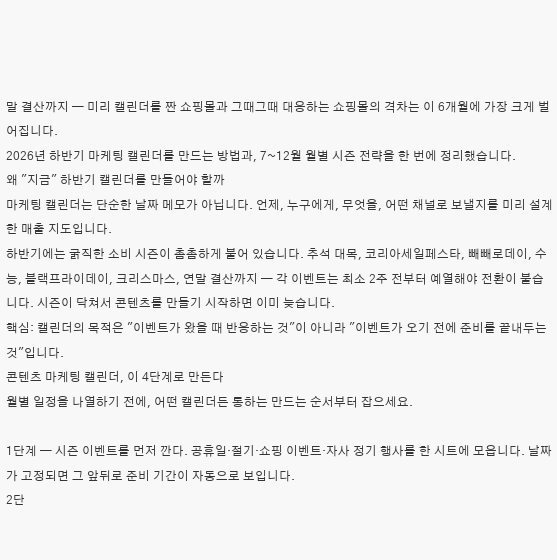말 결산까지 — 미리 캘린더를 짠 쇼핑몰과 그때그때 대응하는 쇼핑몰의 격차는 이 6개월에 가장 크게 벌어집니다.
2026년 하반기 마케팅 캘린더를 만드는 방법과, 7~12월 월별 시즌 전략을 한 번에 정리했습니다.
왜 "지금" 하반기 캘린더를 만들어야 할까
마케팅 캘린더는 단순한 날짜 메모가 아닙니다. 언제, 누구에게, 무엇을, 어떤 채널로 보낼지를 미리 설계한 매출 지도입니다.
하반기에는 굵직한 소비 시즌이 촘촘하게 붙어 있습니다. 추석 대목, 코리아세일페스타, 빼빼로데이, 수능, 블랙프라이데이, 크리스마스, 연말 결산까지 — 각 이벤트는 최소 2주 전부터 예열해야 전환이 붙습니다. 시즌이 닥쳐서 콘텐츠를 만들기 시작하면 이미 늦습니다.
핵심: 캘린더의 목적은 "이벤트가 왔을 때 반응하는 것"이 아니라 "이벤트가 오기 전에 준비를 끝내두는 것"입니다.
콘텐츠 마케팅 캘린더, 이 4단계로 만든다
월별 일정을 나열하기 전에, 어떤 캘린더든 통하는 만드는 순서부터 잡으세요.

1단계 — 시즌 이벤트를 먼저 깐다. 공휴일·절기·쇼핑 이벤트·자사 정기 행사를 한 시트에 모읍니다. 날짜가 고정되면 그 앞뒤로 준비 기간이 자동으로 보입니다.
2단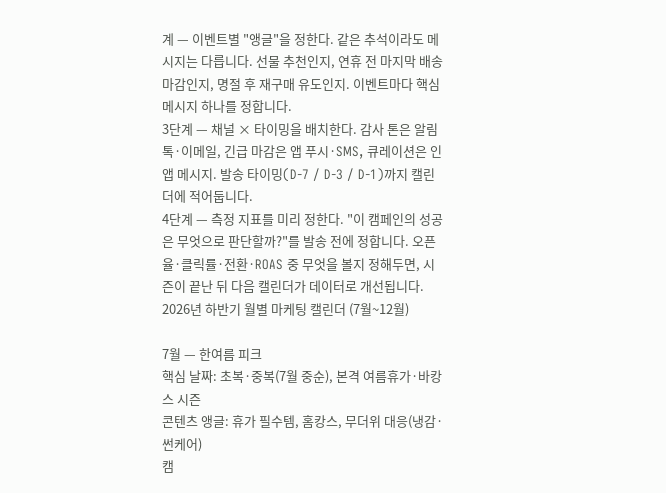계 — 이벤트별 "앵글"을 정한다. 같은 추석이라도 메시지는 다릅니다. 선물 추천인지, 연휴 전 마지막 배송 마감인지, 명절 후 재구매 유도인지. 이벤트마다 핵심 메시지 하나를 정합니다.
3단계 — 채널 × 타이밍을 배치한다. 감사 톤은 알림톡·이메일, 긴급 마감은 앱 푸시·SMS, 큐레이션은 인앱 메시지. 발송 타이밍(D-7 / D-3 / D-1)까지 캘린더에 적어둡니다.
4단계 — 측정 지표를 미리 정한다. "이 캠페인의 성공은 무엇으로 판단할까?"를 발송 전에 정합니다. 오픈율·클릭률·전환·ROAS 중 무엇을 볼지 정해두면, 시즌이 끝난 뒤 다음 캘린더가 데이터로 개선됩니다.
2026년 하반기 월별 마케팅 캘린더 (7월~12월)

7월 — 한여름 피크
핵심 날짜: 초복·중복(7월 중순), 본격 여름휴가·바캉스 시즌
콘텐츠 앵글: 휴가 필수템, 홈캉스, 무더위 대응(냉감·썬케어)
캠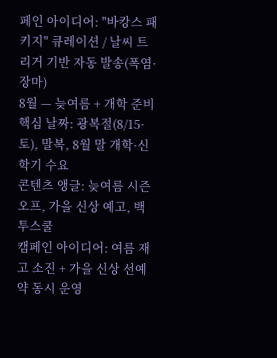페인 아이디어: "바캉스 패키지" 큐레이션 / 날씨 트리거 기반 자동 발송(폭염·장마)
8월 — 늦여름 + 개학 준비
핵심 날짜: 광복절(8/15·토), 말복, 8월 말 개학·신학기 수요
콘텐츠 앵글: 늦여름 시즌오프, 가을 신상 예고, 백투스쿨
캠페인 아이디어: 여름 재고 소진 + 가을 신상 선예약 동시 운영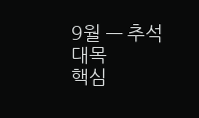9월 — 추석 대목
핵심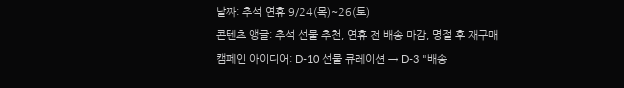날짜: 추석 연휴 9/24(목)~26(토)
콘텐츠 앵글: 추석 선물 추천, 연휴 전 배송 마감, 명절 후 재구매
캠페인 아이디어: D-10 선물 큐레이션 → D-3 "배송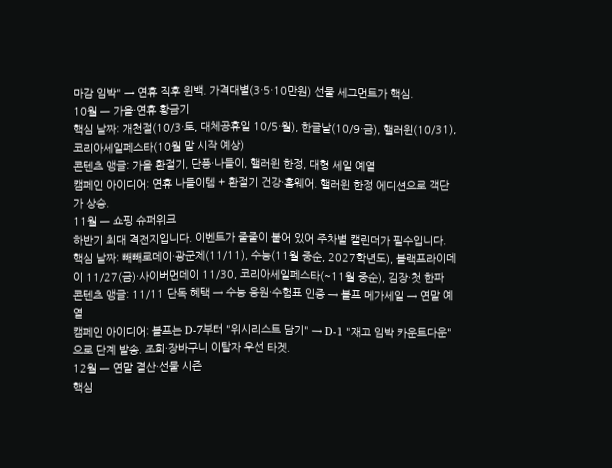마감 임박" → 연휴 직후 윈백. 가격대별(3·5·10만원) 선물 세그먼트가 핵심.
10월 — 가을·연휴 황금기
핵심 날짜: 개천절(10/3·토, 대체공휴일 10/5·월), 한글날(10/9·금), 핼러윈(10/31), 코리아세일페스타(10월 말 시작 예상)
콘텐츠 앵글: 가을 환절기, 단풍·나들이, 핼러윈 한정, 대형 세일 예열
캠페인 아이디어: 연휴 나들이템 + 환절기 건강·홈웨어. 핼러윈 한정 에디션으로 객단가 상승.
11월 — 쇼핑 슈퍼위크
하반기 최대 격전지입니다. 이벤트가 줄줄이 붙어 있어 주차별 캘린더가 필수입니다.
핵심 날짜: 빼빼로데이·광군제(11/11), 수능(11월 중순, 2027학년도), 블랙프라이데이 11/27(금)·사이버먼데이 11/30, 코리아세일페스타(~11월 중순), 김장·첫 한파
콘텐츠 앵글: 11/11 단독 혜택 → 수능 응원·수험표 인증 → 블프 메가세일 → 연말 예열
캠페인 아이디어: 블프는 D-7부터 "위시리스트 담기" → D-1 "재고 임박 카운트다운"으로 단계 발송. 조회·장바구니 이탈자 우선 타겟.
12월 — 연말 결산·선물 시즌
핵심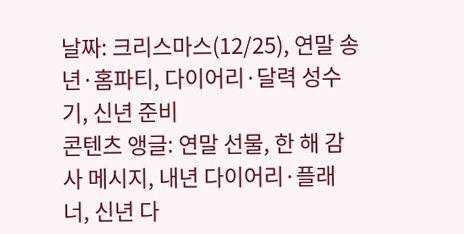날짜: 크리스마스(12/25), 연말 송년·홈파티, 다이어리·달력 성수기, 신년 준비
콘텐츠 앵글: 연말 선물, 한 해 감사 메시지, 내년 다이어리·플래너, 신년 다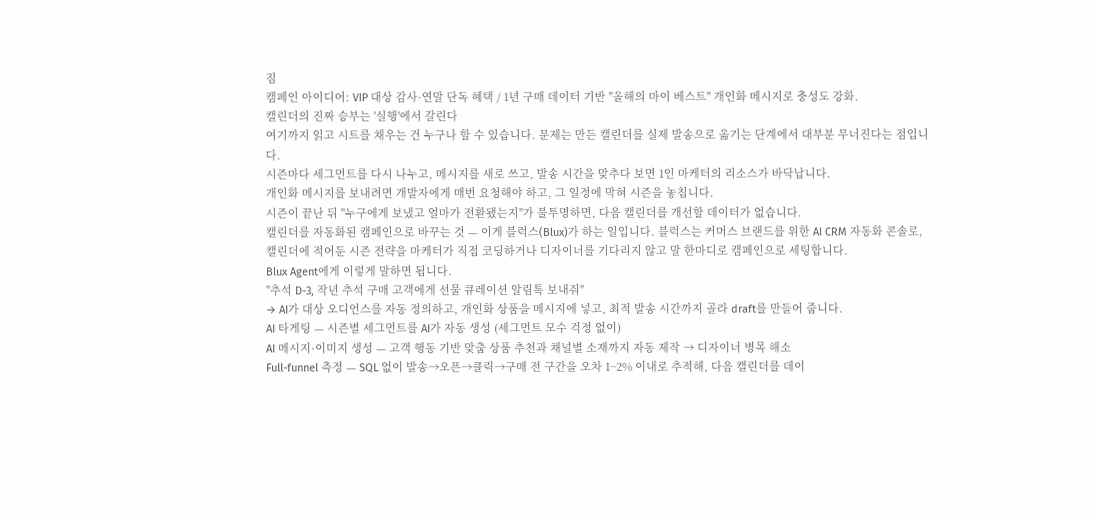짐
캠페인 아이디어: VIP 대상 감사·연말 단독 혜택 / 1년 구매 데이터 기반 "올해의 마이 베스트" 개인화 메시지로 충성도 강화.
캘린더의 진짜 승부는 '실행'에서 갈린다
여기까지 읽고 시트를 채우는 건 누구나 할 수 있습니다. 문제는 만든 캘린더를 실제 발송으로 옮기는 단계에서 대부분 무너진다는 점입니다.
시즌마다 세그먼트를 다시 나누고, 메시지를 새로 쓰고, 발송 시간을 맞추다 보면 1인 마케터의 리소스가 바닥납니다.
개인화 메시지를 보내려면 개발자에게 매번 요청해야 하고, 그 일정에 막혀 시즌을 놓칩니다.
시즌이 끝난 뒤 "누구에게 보냈고 얼마가 전환됐는지"가 불투명하면, 다음 캘린더를 개선할 데이터가 없습니다.
캘린더를 자동화된 캠페인으로 바꾸는 것 — 이게 블럭스(Blux)가 하는 일입니다. 블럭스는 커머스 브랜드를 위한 AI CRM 자동화 콘솔로, 캘린더에 적어둔 시즌 전략을 마케터가 직접 코딩하거나 디자이너를 기다리지 않고 말 한마디로 캠페인으로 세팅합니다.
Blux Agent에게 이렇게 말하면 됩니다.
"추석 D-3, 작년 추석 구매 고객에게 선물 큐레이션 알림톡 보내줘"
→ AI가 대상 오디언스를 자동 정의하고, 개인화 상품을 메시지에 넣고, 최적 발송 시간까지 골라 draft를 만들어 줍니다.
AI 타게팅 — 시즌별 세그먼트를 AI가 자동 생성 (세그먼트 모수 걱정 없이)
AI 메시지·이미지 생성 — 고객 행동 기반 맞춤 상품 추천과 채널별 소재까지 자동 제작 → 디자이너 병목 해소
Full-funnel 측정 — SQL 없이 발송→오픈→클릭→구매 전 구간을 오차 1~2% 이내로 추적해, 다음 캘린더를 데이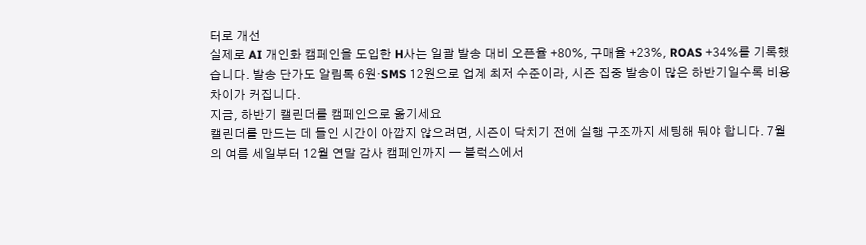터로 개선
실제로 AI 개인화 캠페인을 도입한 H사는 일괄 발송 대비 오픈율 +80%, 구매율 +23%, ROAS +34%를 기록했습니다. 발송 단가도 알림톡 6원·SMS 12원으로 업계 최저 수준이라, 시즌 집중 발송이 많은 하반기일수록 비용 차이가 커집니다.
지금, 하반기 캘린더를 캠페인으로 옮기세요
캘린더를 만드는 데 들인 시간이 아깝지 않으려면, 시즌이 닥치기 전에 실행 구조까지 세팅해 둬야 합니다. 7월의 여름 세일부터 12월 연말 감사 캠페인까지 — 블럭스에서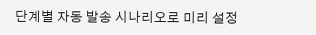단계별 자동 발송 시나리오로 미리 설정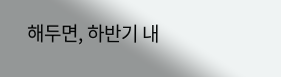해두면, 하반기 내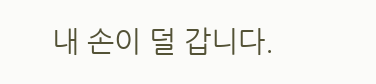내 손이 덜 갑니다.